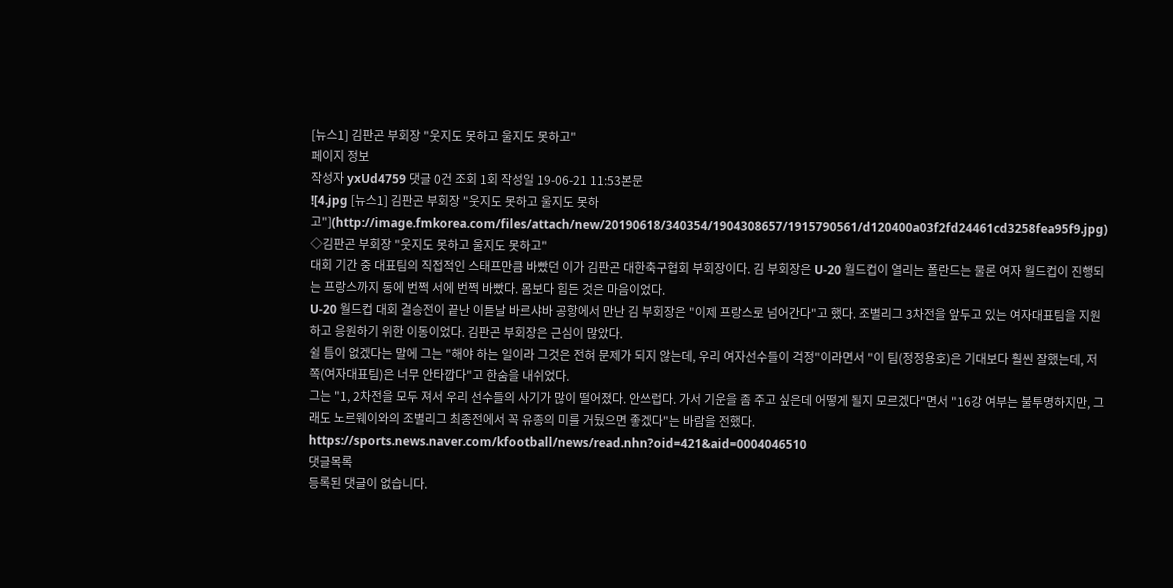[뉴스1] 김판곤 부회장 "웃지도 못하고 울지도 못하고"
페이지 정보
작성자 yxUd4759 댓글 0건 조회 1회 작성일 19-06-21 11:53본문
![4.jpg [뉴스1] 김판곤 부회장 "웃지도 못하고 울지도 못하고"](http://image.fmkorea.com/files/attach/new/20190618/340354/1904308657/1915790561/d120400a03f2fd24461cd3258fea95f9.jpg)
◇김판곤 부회장 "웃지도 못하고 울지도 못하고"
대회 기간 중 대표팀의 직접적인 스태프만큼 바빴던 이가 김판곤 대한축구협회 부회장이다. 김 부회장은 U-20 월드컵이 열리는 폴란드는 물론 여자 월드컵이 진행되는 프랑스까지 동에 번쩍 서에 번쩍 바빴다. 몸보다 힘든 것은 마음이었다.
U-20 월드컵 대회 결승전이 끝난 이튿날 바르샤바 공항에서 만난 김 부회장은 "이제 프랑스로 넘어간다"고 했다. 조별리그 3차전을 앞두고 있는 여자대표팀을 지원하고 응원하기 위한 이동이었다. 김판곤 부회장은 근심이 많았다.
쉴 틈이 없겠다는 말에 그는 "해야 하는 일이라 그것은 전혀 문제가 되지 않는데, 우리 여자선수들이 걱정"이라면서 "이 팀(정정용호)은 기대보다 훨씬 잘했는데, 저쪽(여자대표팀)은 너무 안타깝다"고 한숨을 내쉬었다.
그는 "1, 2차전을 모두 져서 우리 선수들의 사기가 많이 떨어졌다. 안쓰럽다. 가서 기운을 좀 주고 싶은데 어떻게 될지 모르겠다"면서 "16강 여부는 불투명하지만, 그래도 노르웨이와의 조별리그 최종전에서 꼭 유종의 미를 거뒀으면 좋겠다"는 바람을 전했다.
https://sports.news.naver.com/kfootball/news/read.nhn?oid=421&aid=0004046510
댓글목록
등록된 댓글이 없습니다.